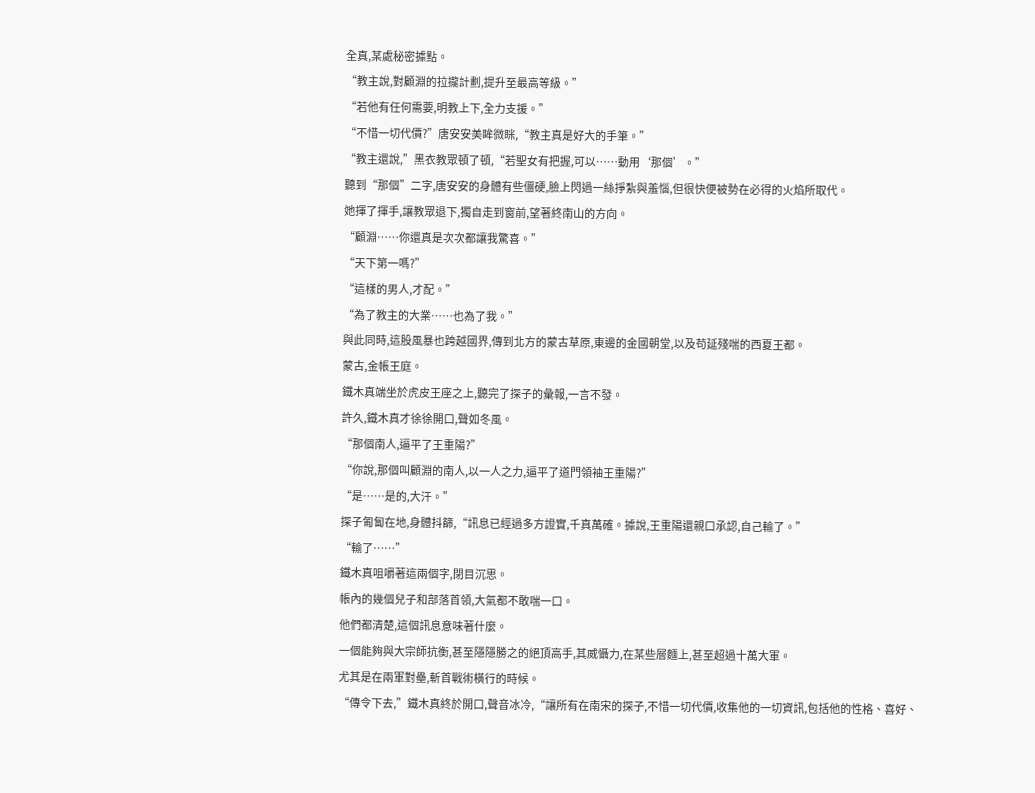全真,某處秘密據點。
“教主說,對顧淵的拉攏計劃,提升至最高等級。”
“若他有任何需要,明教上下,全力支援。”
“不惜一切代價?”唐安安美眸微眯,“教主真是好大的手筆。”
“教主還說,”黑衣教眾頓了頓,“若聖女有把握,可以……動用‘那個’。”
聽到“那個”二字,唐安安的身體有些僵硬,臉上閃過一絲掙紮與羞惱,但很快便被勢在必得的火焰所取代。
她揮了揮手,讓教眾退下,獨自走到窗前,望著終南山的方向。
“顧淵……你還真是次次都讓我驚喜。”
“天下第一嗎?”
“這樣的男人,才配。”
“為了教主的大業……也為了我。”
與此同時,這股風暴也跨越國界,傳到北方的蒙古草原,東邊的金國朝堂,以及苟延殘喘的西夏王都。
蒙古,金帳王庭。
鐵木真端坐於虎皮王座之上,聽完了探子的彙報,一言不發。
許久,鐵木真才徐徐開口,聲如冬風。
“那個南人,逼平了王重陽?”
“你說,那個叫顧淵的南人,以一人之力,逼平了道門領袖王重陽?”
“是……是的,大汗。”
探子匍匐在地,身體抖篩,“訊息已經過多方證實,千真萬確。據說,王重陽還親口承認,自己輸了。”
“輸了……”
鐵木真咀嚼著這兩個字,閉目沉思。
帳內的幾個兒子和部落首領,大氣都不敢喘一口。
他們都清楚,這個訊息意味著什麼。
一個能夠與大宗師抗衡,甚至隱隱勝之的絕頂高手,其威懾力,在某些層麵上,甚至超過十萬大軍。
尤其是在兩軍對壘,斬首戰術橫行的時候。
“傳令下去,”鐵木真終於開口,聲音冰冷,“讓所有在南宋的探子,不惜一切代價,收集他的一切資訊,包括他的性格、喜好、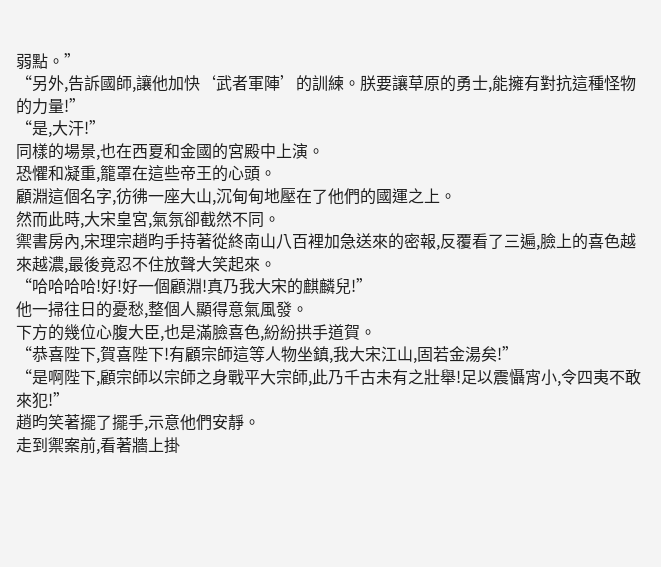弱點。”
“另外,告訴國師,讓他加快‘武者軍陣’的訓練。朕要讓草原的勇士,能擁有對抗這種怪物的力量!”
“是,大汗!”
同樣的場景,也在西夏和金國的宮殿中上演。
恐懼和凝重,籠罩在這些帝王的心頭。
顧淵這個名字,彷彿一座大山,沉甸甸地壓在了他們的國運之上。
然而此時,大宋皇宮,氣氛卻截然不同。
禦書房內,宋理宗趙昀手持著從終南山八百裡加急送來的密報,反覆看了三遍,臉上的喜色越來越濃,最後竟忍不住放聲大笑起來。
“哈哈哈哈!好!好一個顧淵!真乃我大宋的麒麟兒!”
他一掃往日的憂愁,整個人顯得意氣風發。
下方的幾位心腹大臣,也是滿臉喜色,紛紛拱手道賀。
“恭喜陛下,賀喜陛下!有顧宗師這等人物坐鎮,我大宋江山,固若金湯矣!”
“是啊陛下,顧宗師以宗師之身戰平大宗師,此乃千古未有之壯舉!足以震懾宵小,令四夷不敢來犯!”
趙昀笑著擺了擺手,示意他們安靜。
走到禦案前,看著牆上掛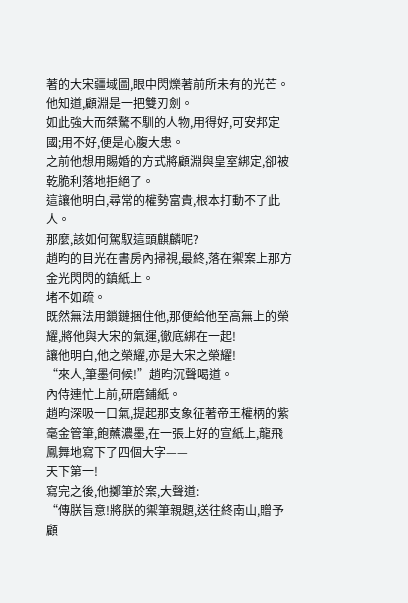著的大宋疆域圖,眼中閃爍著前所未有的光芒。
他知道,顧淵是一把雙刃劍。
如此強大而桀驁不馴的人物,用得好,可安邦定國;用不好,便是心腹大患。
之前他想用賜婚的方式將顧淵與皇室綁定,卻被乾脆利落地拒絕了。
這讓他明白,尋常的權勢富貴,根本打動不了此人。
那麼,該如何駕馭這頭麒麟呢?
趙昀的目光在書房內掃視,最終,落在禦案上那方金光閃閃的鎮紙上。
堵不如疏。
既然無法用鎖鏈捆住他,那便給他至高無上的榮耀,將他與大宋的氣運,徹底綁在一起!
讓他明白,他之榮耀,亦是大宋之榮耀!
“來人,筆墨伺候!”趙昀沉聲喝道。
內侍連忙上前,研磨鋪紙。
趙昀深吸一口氣,提起那支象征著帝王權柄的紫毫金管筆,飽蘸濃墨,在一張上好的宣紙上,龍飛鳳舞地寫下了四個大字——
天下第一!
寫完之後,他擲筆於案,大聲道:
“傳朕旨意!將朕的禦筆親題,送往終南山,贈予顧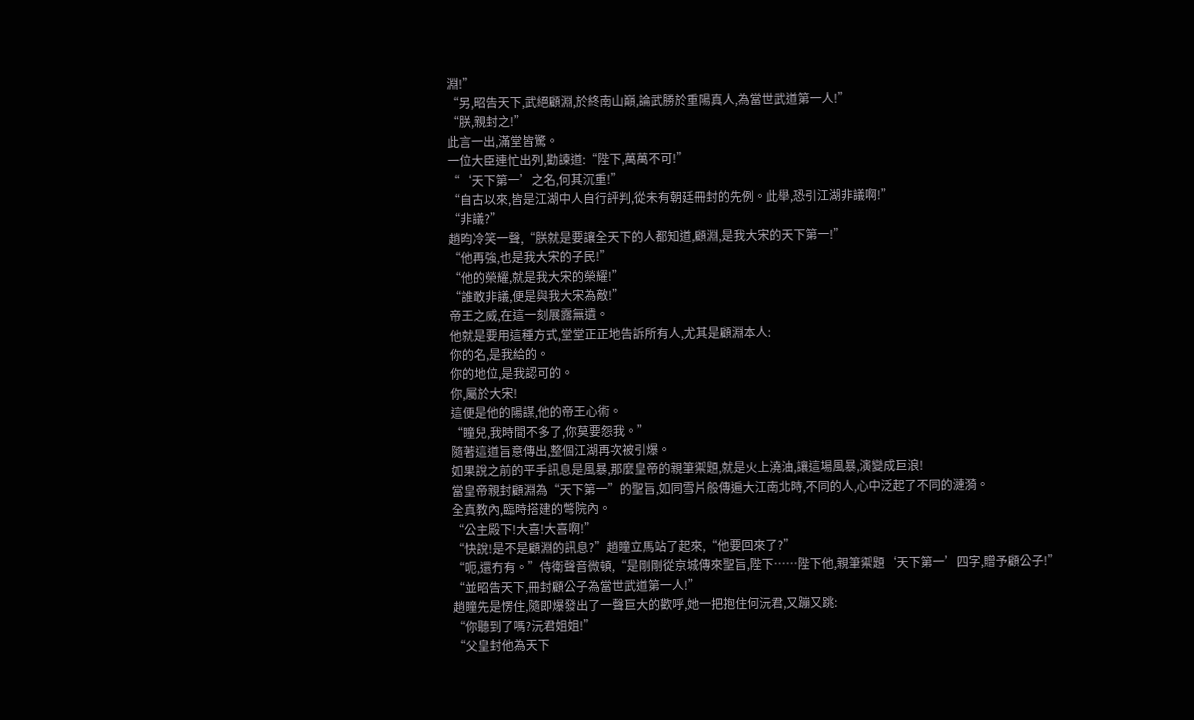淵!”
“另,昭告天下,武絕顧淵,於終南山巔,論武勝於重陽真人,為當世武道第一人!”
“朕,親封之!”
此言一出,滿堂皆驚。
一位大臣連忙出列,勸諫道:“陛下,萬萬不可!”
“‘天下第一’之名,何其沉重!”
“自古以來,皆是江湖中人自行評判,從未有朝廷冊封的先例。此舉,恐引江湖非議啊!”
“非議?”
趙昀冷笑一聲,“朕就是要讓全天下的人都知道,顧淵,是我大宋的天下第一!”
“他再強,也是我大宋的子民!”
“他的榮耀,就是我大宋的榮耀!”
“誰敢非議,便是與我大宋為敵!”
帝王之威,在這一刻展露無遺。
他就是要用這種方式,堂堂正正地告訴所有人,尤其是顧淵本人:
你的名,是我給的。
你的地位,是我認可的。
你,屬於大宋!
這便是他的陽謀,他的帝王心術。
“瞳兒,我時間不多了,你莫要怨我。”
隨著這道旨意傳出,整個江湖再次被引爆。
如果說之前的平手訊息是風暴,那麼皇帝的親筆禦題,就是火上澆油,讓這場風暴,演變成巨浪!
當皇帝親封顧淵為“天下第一”的聖旨,如同雪片般傳遍大江南北時,不同的人,心中泛起了不同的漣漪。
全真教內,臨時搭建的彆院內。
“公主殿下!大喜!大喜啊!”
“快說!是不是顧淵的訊息?”趙瞳立馬站了起來,“他要回來了?”
“呃,還冇有。”侍衛聲音微頓,“是剛剛從京城傳來聖旨,陛下……陛下他,親筆禦題‘天下第一’四字,贈予顧公子!”
“並昭告天下,冊封顧公子為當世武道第一人!”
趙瞳先是愣住,隨即爆發出了一聲巨大的歡呼,她一把抱住何沅君,又蹦又跳:
“你聽到了嗎?沅君姐姐!”
“父皇封他為天下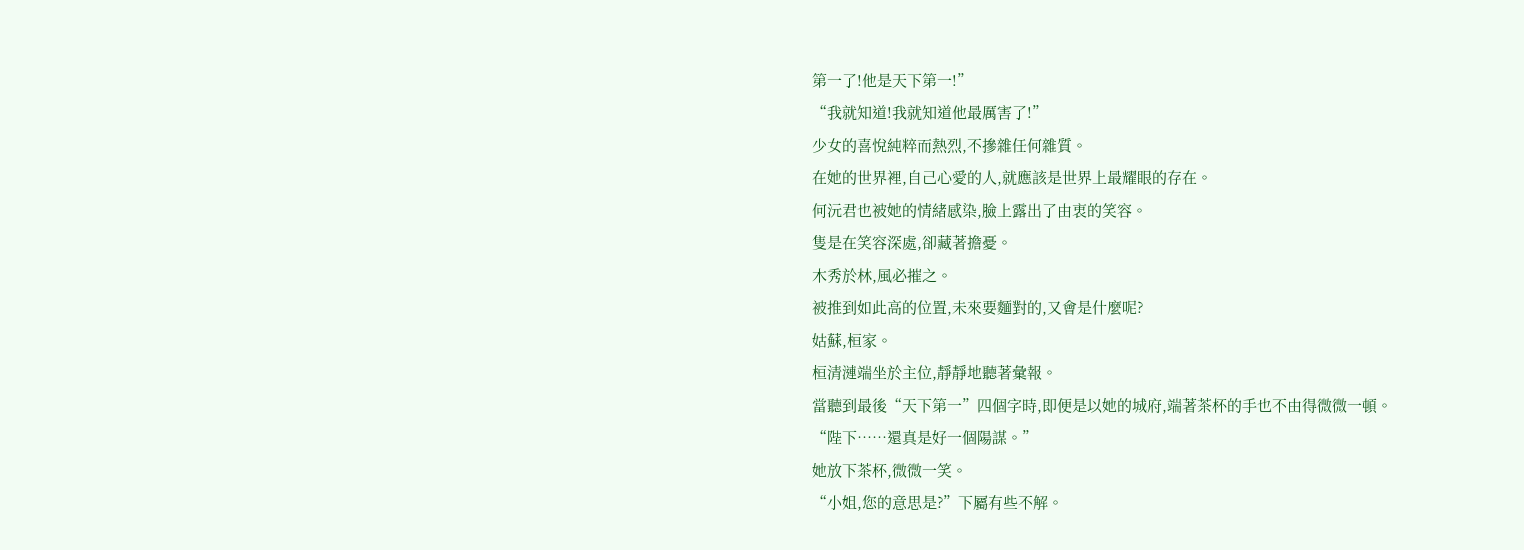第一了!他是天下第一!”
“我就知道!我就知道他最厲害了!”
少女的喜悅純粹而熱烈,不摻雜任何雜質。
在她的世界裡,自己心愛的人,就應該是世界上最耀眼的存在。
何沅君也被她的情緒感染,臉上露出了由衷的笑容。
隻是在笑容深處,卻藏著擔憂。
木秀於林,風必摧之。
被推到如此高的位置,未來要麵對的,又會是什麼呢?
姑蘇,桓家。
桓清漣端坐於主位,靜靜地聽著彙報。
當聽到最後“天下第一”四個字時,即便是以她的城府,端著茶杯的手也不由得微微一頓。
“陛下……還真是好一個陽謀。”
她放下茶杯,微微一笑。
“小姐,您的意思是?”下屬有些不解。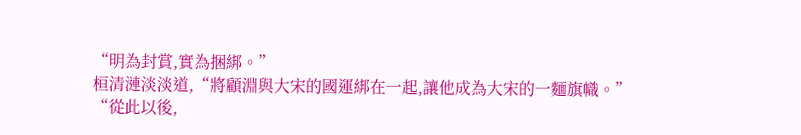“明為封賞,實為捆綁。”
桓清漣淡淡道,“將顧淵與大宋的國運綁在一起,讓他成為大宋的一麵旗幟。”
“從此以後,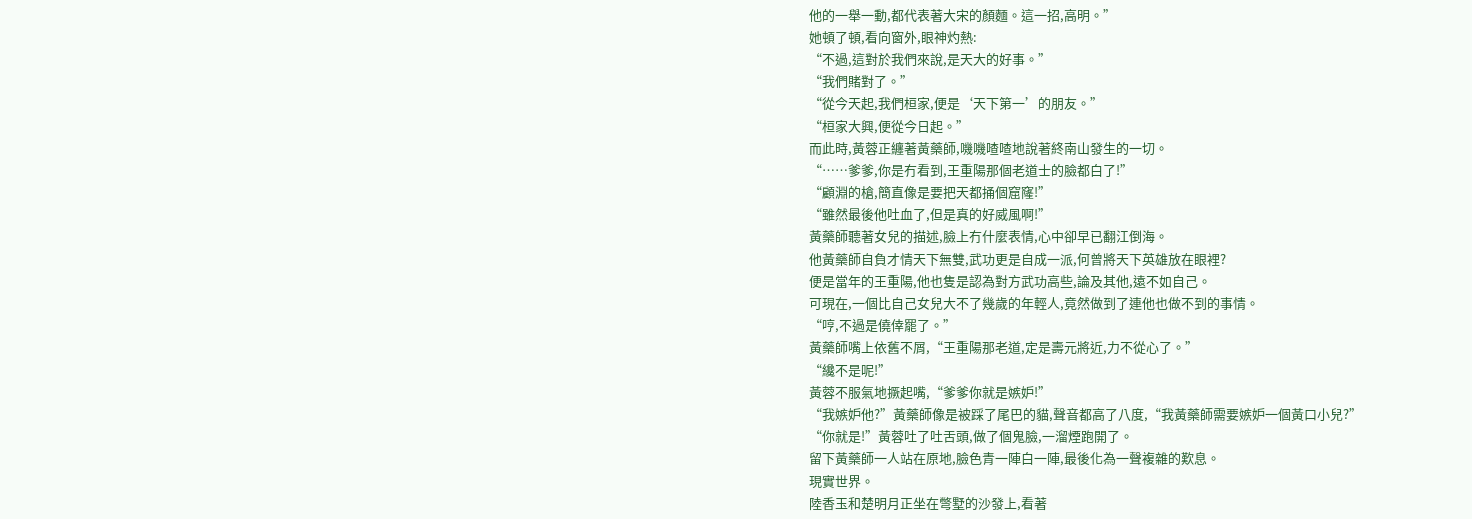他的一舉一動,都代表著大宋的顏麵。這一招,高明。”
她頓了頓,看向窗外,眼神灼熱:
“不過,這對於我們來說,是天大的好事。”
“我們賭對了。”
“從今天起,我們桓家,便是‘天下第一’的朋友。”
“桓家大興,便從今日起。”
而此時,黃蓉正纏著黃藥師,嘰嘰喳喳地說著終南山發生的一切。
“……爹爹,你是冇看到,王重陽那個老道士的臉都白了!”
“顧淵的槍,簡直像是要把天都捅個窟窿!”
“雖然最後他吐血了,但是真的好威風啊!”
黃藥師聽著女兒的描述,臉上冇什麼表情,心中卻早已翻江倒海。
他黃藥師自負才情天下無雙,武功更是自成一派,何曾將天下英雄放在眼裡?
便是當年的王重陽,他也隻是認為對方武功高些,論及其他,遠不如自己。
可現在,一個比自己女兒大不了幾歲的年輕人,竟然做到了連他也做不到的事情。
“哼,不過是僥倖罷了。”
黃藥師嘴上依舊不屑,“王重陽那老道,定是壽元將近,力不從心了。”
“纔不是呢!”
黃蓉不服氣地撅起嘴,“爹爹你就是嫉妒!”
“我嫉妒他?”黃藥師像是被踩了尾巴的貓,聲音都高了八度,“我黃藥師需要嫉妒一個黃口小兒?”
“你就是!”黃蓉吐了吐舌頭,做了個鬼臉,一溜煙跑開了。
留下黃藥師一人站在原地,臉色青一陣白一陣,最後化為一聲複雜的歎息。
現實世界。
陸香玉和楚明月正坐在彆墅的沙發上,看著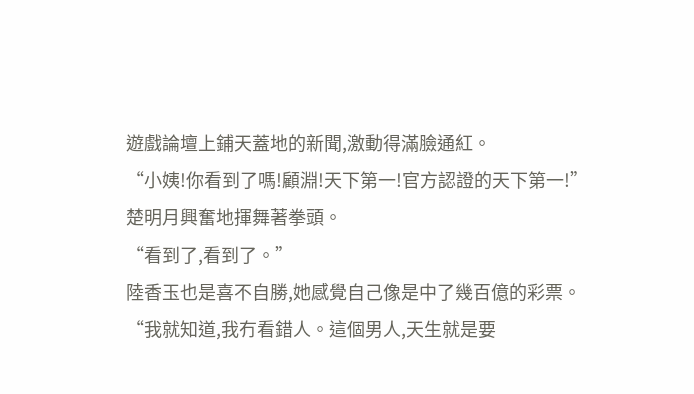遊戲論壇上鋪天蓋地的新聞,激動得滿臉通紅。
“小姨!你看到了嗎!顧淵!天下第一!官方認證的天下第一!”
楚明月興奮地揮舞著拳頭。
“看到了,看到了。”
陸香玉也是喜不自勝,她感覺自己像是中了幾百億的彩票。
“我就知道,我冇看錯人。這個男人,天生就是要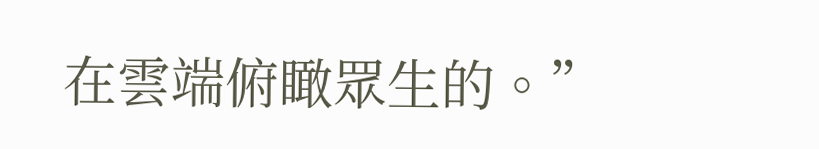在雲端俯瞰眾生的。”